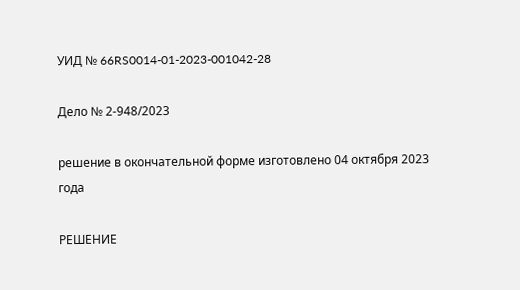УИД № 66RS0014-01-2023-001042-28

Дело № 2-948/2023

решение в окончательной форме изготовлено 04 октября 2023 года

РЕШЕНИЕ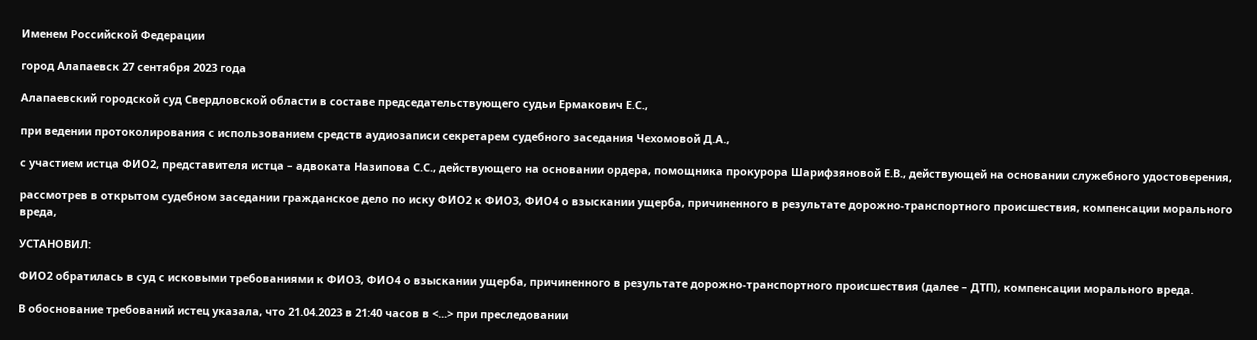Именем Российской Федерации

город Алапаевск 27 сентября 2023 года

Алапаевский городской суд Свердловской области в составе председательствующего судьи Ермакович Е.С.,

при ведении протоколирования с использованием средств аудиозаписи секретарем судебного заседания Чехомовой Д.А.,

с участием истца ФИО2, представителя истца – адвоката Назипова С.С., действующего на основании ордера, помощника прокурора Шарифзяновой Е.В., действующей на основании служебного удостоверения,

рассмотрев в открытом судебном заседании гражданское дело по иску ФИО2 к ФИО3, ФИО4 о взыскании ущерба, причиненного в результате дорожно-транспортного происшествия, компенсации морального вреда,

УСТАНОВИЛ:

ФИО2 обратилась в суд с исковыми требованиями к ФИО3, ФИО4 о взыскании ущерба, причиненного в результате дорожно-транспортного происшествия (далее – ДТП), компенсации морального вреда.

В обоснование требований истец указала, что 21.04.2023 в 21:40 часов в <...> при преследовании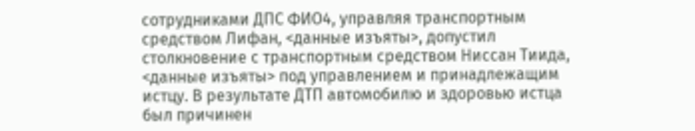сотрудниками ДПС ФИО4, управляя транспортным средством Лифан, <данные изъяты>, допустил столкновение с транспортным средством Ниссан Тиида, <данные изъяты> под управлением и принадлежащим истцу. В результате ДТП автомобилю и здоровью истца был причинен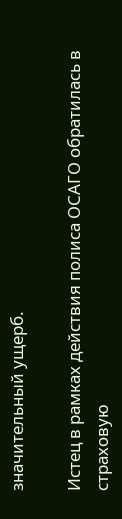значительный ущерб.

Истец в рамках действия полиса ОСАГО обратилась в страховую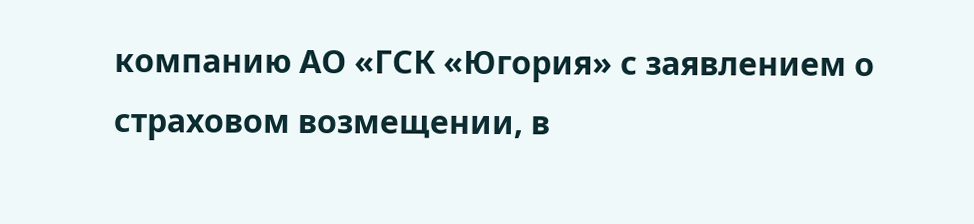компанию АО «ГСК «Югория» с заявлением о страховом возмещении, в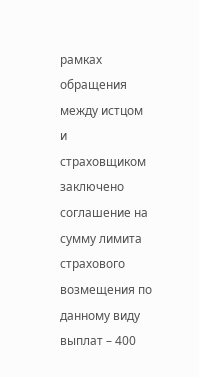рамках обращения между истцом и страховщиком заключено соглашение на сумму лимита страхового возмещения по данному виду выплат – 400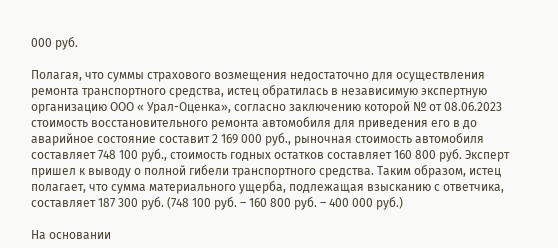000 руб.

Полагая, что суммы страхового возмещения недостаточно для осуществления ремонта транспортного средства, истец обратилась в независимую экспертную организацию ООО « Урал-Оценка», согласно заключению которой № от 08.06.2023 стоимость восстановительного ремонта автомобиля для приведения его в до аварийное состояние составит 2 169 000 руб., рыночная стоимость автомобиля составляет 748 100 руб., стоимость годных остатков составляет 160 800 руб. Эксперт пришел к выводу о полной гибели транспортного средства. Таким образом, истец полагает, что сумма материального ущерба, подлежащая взысканию с ответчика, составляет 187 300 руб. (748 100 руб. – 160 800 руб. – 400 000 руб.)

На основании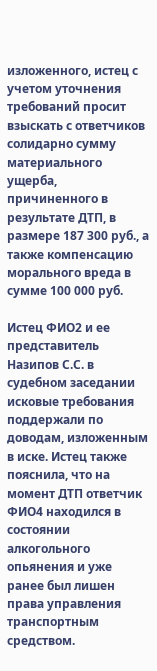изложенного, истец с учетом уточнения требований просит взыскать с ответчиков солидарно сумму материального ущерба, причиненного в результате ДТП, в размере 187 300 руб., а также компенсацию морального вреда в сумме 100 000 руб.

Истец ФИО2 и ее представитель Назипов С.С. в судебном заседании исковые требования поддержали по доводам, изложенным в иске. Истец также пояснила, что на момент ДТП ответчик ФИО4 находился в состоянии алкогольного опьянения и уже ранее был лишен права управления транспортным средством.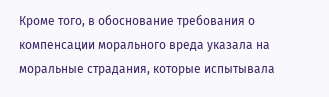Кроме того, в обоснование требования о компенсации морального вреда указала на моральные страдания, которые испытывала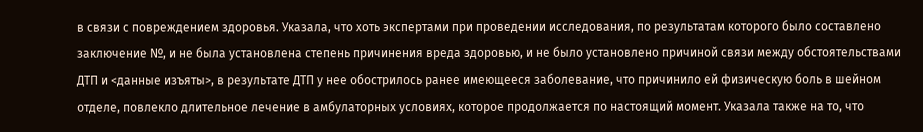в связи с повреждением здоровья. Указала, что хоть экспертами при проведении исследования, по результатам которого было составлено заключение №, и не была установлена степень причинения вреда здоровью, и не было установлено причиной связи между обстоятельствами ДТП и <данные изъяты>, в результате ДТП у нее обострилось ранее имеющееся заболевание, что причинило ей физическую боль в шейном отделе, повлекло длительное лечение в амбулаторных условиях, которое продолжается по настоящий момент. Указала также на то, что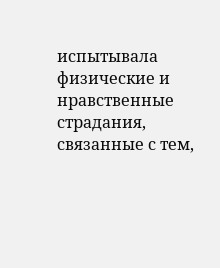испытывала физические и нравственные страдания, связанные с тем,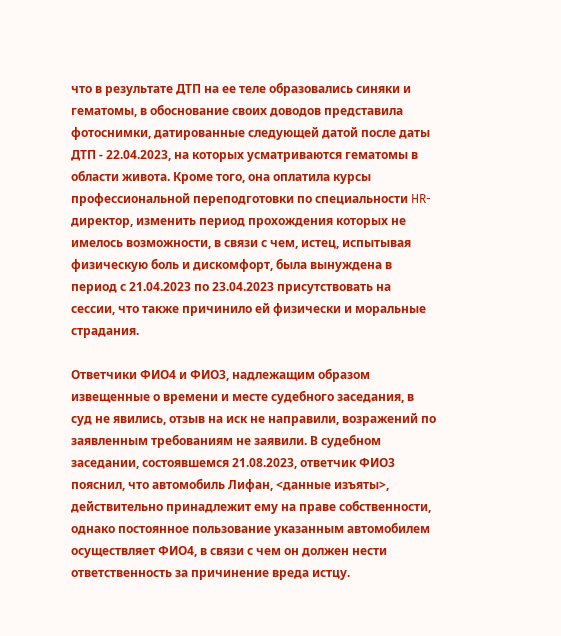что в результате ДТП на ее теле образовались синяки и гематомы, в обоснование своих доводов представила фотоснимки, датированные следующей датой после даты ДТП - 22.04.2023, на которых усматриваются гематомы в области живота. Кроме того, она оплатила курсы профессиональной переподготовки по специальности HR-директор, изменить период прохождения которых не имелось возможности, в связи с чем, истец, испытывая физическую боль и дискомфорт, была вынуждена в период с 21.04.2023 по 23.04.2023 присутствовать на сессии, что также причинило ей физически и моральные страдания.

Ответчики ФИО4 и ФИО3, надлежащим образом извещенные о времени и месте судебного заседания, в суд не явились, отзыв на иск не направили, возражений по заявленным требованиям не заявили. В судебном заседании, состоявшемся 21.08.2023, ответчик ФИО3 пояснил, что автомобиль Лифан, <данные изъяты>, действительно принадлежит ему на праве собственности, однако постоянное пользование указанным автомобилем осуществляет ФИО4, в связи с чем он должен нести ответственность за причинение вреда истцу.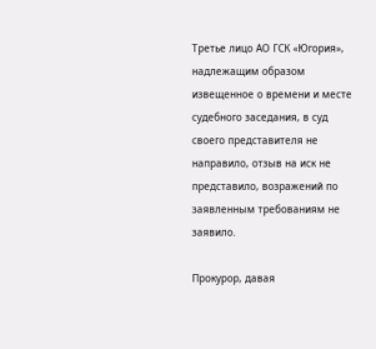Третье лицо АО ГСК «Югория», надлежащим образом извещенное о времени и месте судебного заседания, в суд своего представителя не направило, отзыв на иск не представило, возражений по заявленным требованиям не заявило.

Прокурор, давая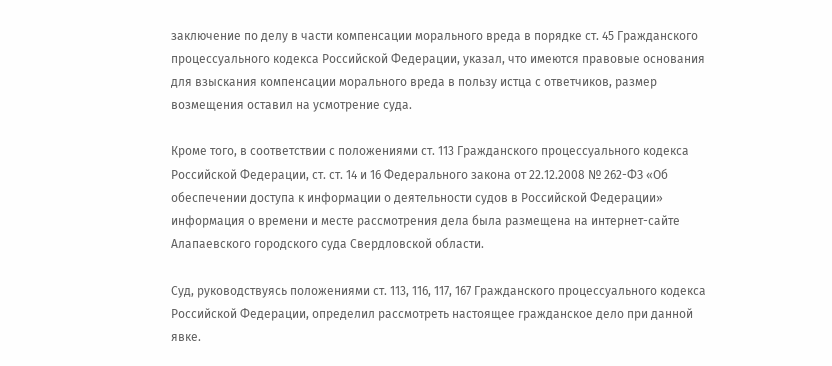заключение по делу в части компенсации морального вреда в порядке ст. 45 Гражданского процессуального кодекса Российской Федерации, указал, что имеются правовые основания для взыскания компенсации морального вреда в пользу истца с ответчиков, размер возмещения оставил на усмотрение суда.

Кроме того, в соответствии с положениями ст. 113 Гражданского процессуального кодекса Российской Федерации, ст. ст. 14 и 16 Федерального закона от 22.12.2008 № 262-ФЗ «Об обеспечении доступа к информации о деятельности судов в Российской Федерации» информация о времени и месте рассмотрения дела была размещена на интернет-сайте Алапаевского городского суда Свердловской области.

Суд, руководствуясь положениями ст. 113, 116, 117, 167 Гражданского процессуального кодекса Российской Федерации, определил рассмотреть настоящее гражданское дело при данной явке.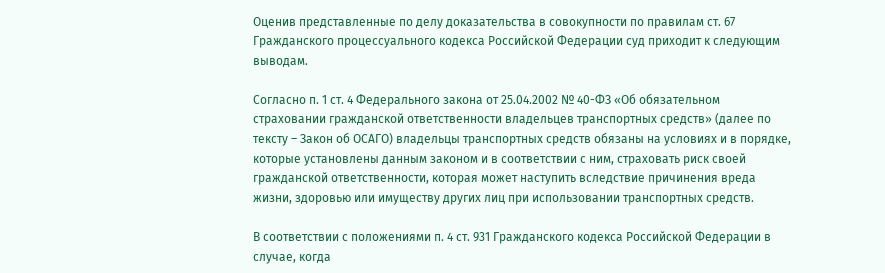Оценив представленные по делу доказательства в совокупности по правилам ст. 67 Гражданского процессуального кодекса Российской Федерации суд приходит к следующим выводам.

Согласно п. 1 ст. 4 Федерального закона от 25.04.2002 № 40-ФЗ «Об обязательном страховании гражданской ответственности владельцев транспортных средств» (далее по тексту – Закон об ОСАГО) владельцы транспортных средств обязаны на условиях и в порядке, которые установлены данным законом и в соответствии с ним, страховать риск своей гражданской ответственности, которая может наступить вследствие причинения вреда жизни, здоровью или имуществу других лиц при использовании транспортных средств.

В соответствии с положениями п. 4 ст. 931 Гражданского кодекса Российской Федерации в случае, когда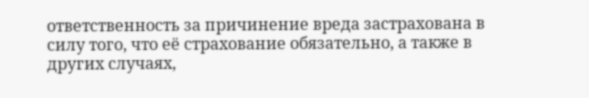ответственность за причинение вреда застрахована в силу того, что её страхование обязательно, а также в других случаях,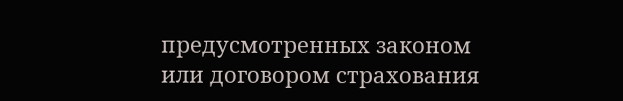предусмотренных законом или договором страхования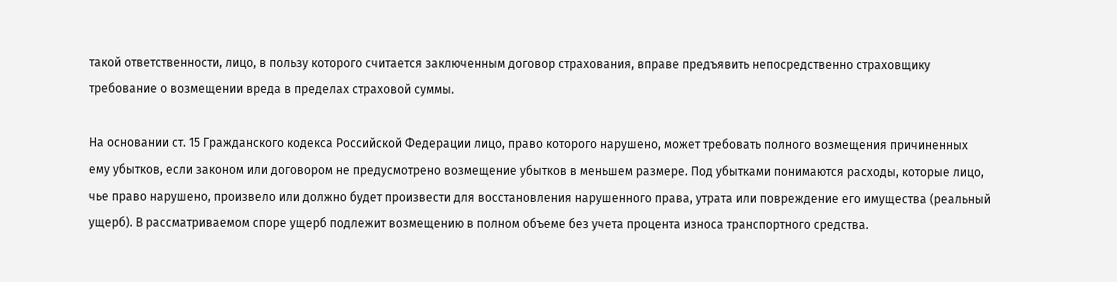такой ответственности, лицо, в пользу которого считается заключенным договор страхования, вправе предъявить непосредственно страховщику требование о возмещении вреда в пределах страховой суммы.

На основании ст. 15 Гражданского кодекса Российской Федерации лицо, право которого нарушено, может требовать полного возмещения причиненных ему убытков, если законом или договором не предусмотрено возмещение убытков в меньшем размере. Под убытками понимаются расходы, которые лицо, чье право нарушено, произвело или должно будет произвести для восстановления нарушенного права, утрата или повреждение его имущества (реальный ущерб). В рассматриваемом споре ущерб подлежит возмещению в полном объеме без учета процента износа транспортного средства.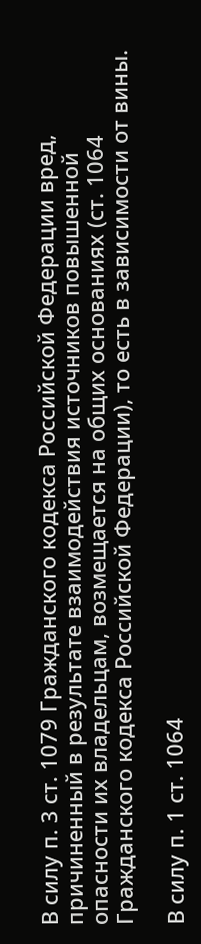В силу п. 3 ст. 1079 Гражданского кодекса Российской Федерации вред, причиненный в результате взаимодействия источников повышенной опасности их владельцам, возмещается на общих основаниях (ст. 1064 Гражданского кодекса Российской Федерации), то есть в зависимости от вины.

В силу п. 1 ст. 1064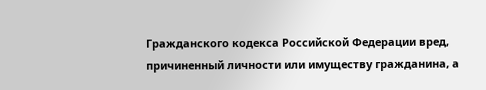Гражданского кодекса Российской Федерации вред, причиненный личности или имуществу гражданина, а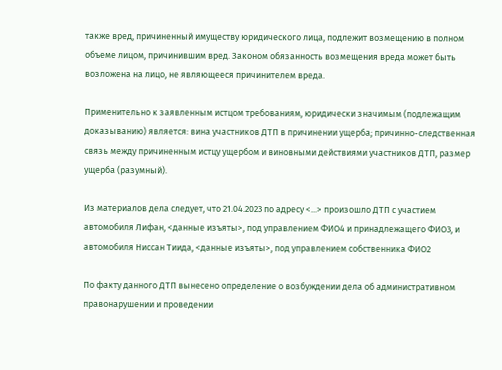также вред, причиненный имуществу юридического лица, подлежит возмещению в полном объеме лицом, причинившим вред. Законом обязанность возмещения вреда может быть возложена на лицо, не являющееся причинителем вреда.

Применительно к заявленным истцом требованиям, юридически значимым (подлежащим доказыванию) является: вина участников ДТП в причинении ущерба; причинно-следственная связь между причиненным истцу ущербом и виновными действиями участников ДТП, размер ущерба (разумный).

Из материалов дела следует, что 21.04.2023 по адресу <...> произошло ДТП с участием автомобиля Лифан, <данные изъяты>, под управлением ФИО4 и принадлежащего ФИО3, и автомобиля Ниссан Тиида, <данные изъяты>, под управлением собственника ФИО2

По факту данного ДТП вынесено определение о возбуждении дела об административном правонарушении и проведении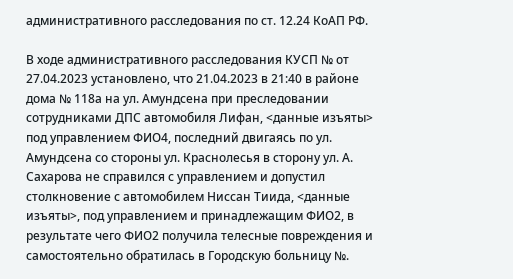административного расследования по ст. 12.24 КоАП РФ.

В ходе административного расследования КУСП № от 27.04.2023 установлено, что 21.04.2023 в 21:40 в районе дома № 118а на ул. Амундсена при преследовании сотрудниками ДПС автомобиля Лифан, <данные изъяты> под управлением ФИО4, последний двигаясь по ул. Амундсена со стороны ул. Краснолесья в сторону ул. А. Сахарова не справился с управлением и допустил столкновение с автомобилем Ниссан Тиида, <данные изъяты>, под управлением и принадлежащим ФИО2, в результате чего ФИО2 получила телесные повреждения и самостоятельно обратилась в Городскую больницу №.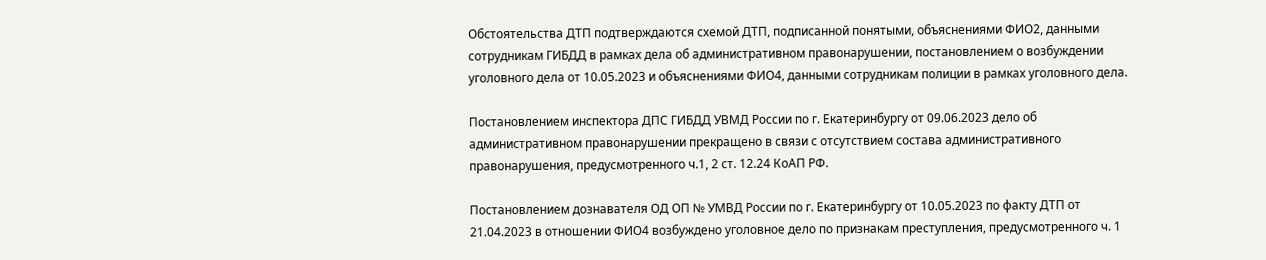Обстоятельства ДТП подтверждаются схемой ДТП, подписанной понятыми, объяснениями ФИО2, данными сотрудникам ГИБДД в рамках дела об административном правонарушении, постановлением о возбуждении уголовного дела от 10.05.2023 и объяснениями ФИО4, данными сотрудникам полиции в рамках уголовного дела.

Постановлением инспектора ДПС ГИБДД УВМД России по г. Екатеринбургу от 09.06.2023 дело об административном правонарушении прекращено в связи с отсутствием состава административного правонарушения, предусмотренного ч.1, 2 ст. 12.24 КоАП РФ.

Постановлением дознавателя ОД ОП № УМВД России по г. Екатеринбургу от 10.05.2023 по факту ДТП от 21.04.2023 в отношении ФИО4 возбуждено уголовное дело по признакам преступления, предусмотренного ч. 1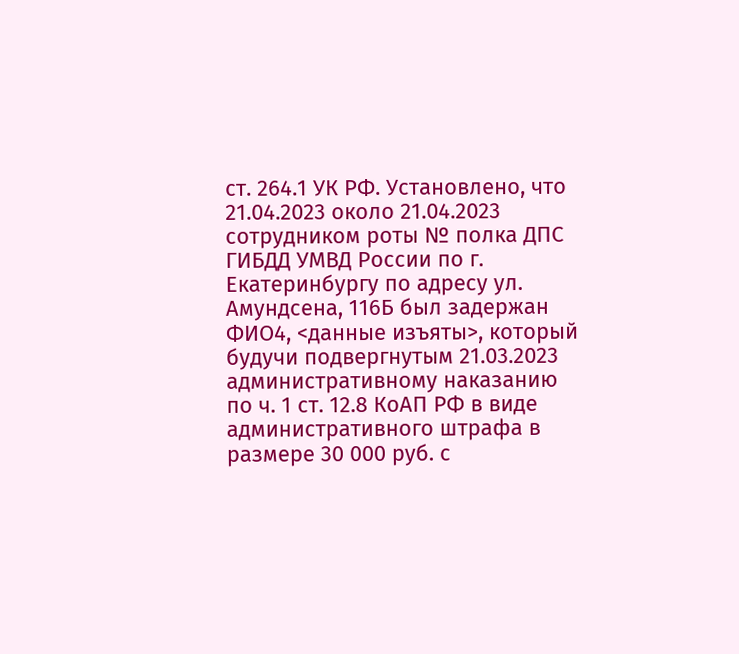ст. 264.1 УК РФ. Установлено, что 21.04.2023 около 21.04.2023 сотрудником роты № полка ДПС ГИБДД УМВД России по г. Екатеринбургу по адресу ул. Амундсена, 116Б был задержан ФИО4, <данные изъяты>, который будучи подвергнутым 21.03.2023 административному наказанию по ч. 1 ст. 12.8 КоАП РФ в виде административного штрафа в размере 30 000 руб. с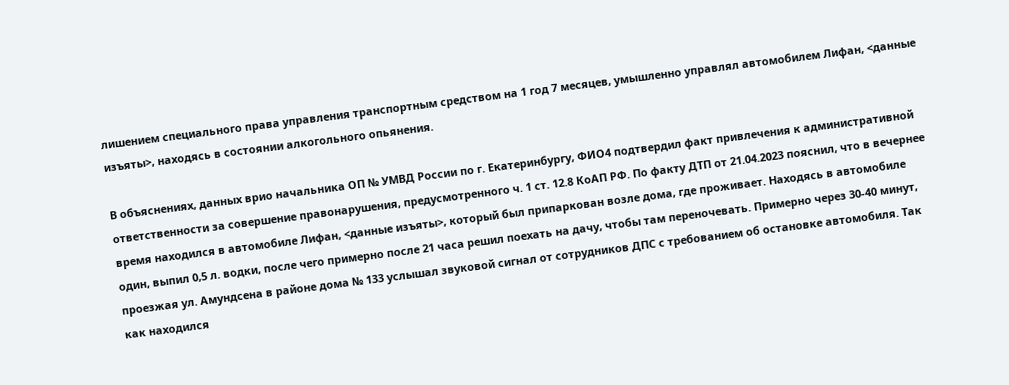лишением специального права управления транспортным средством на 1 год 7 месяцев, умышленно управлял автомобилем Лифан, <данные изъяты>, находясь в состоянии алкогольного опьянения.

В объяснениях, данных врио начальника ОП № УМВД России по г. Екатеринбургу, ФИО4 подтвердил факт привлечения к административной ответственности за совершение правонарушения, предусмотренного ч. 1 ст. 12.8 КоАП РФ. По факту ДТП от 21.04.2023 пояснил, что в вечернее время находился в автомобиле Лифан, <данные изъяты>, который был припаркован возле дома, где проживает. Находясь в автомобиле один, выпил 0,5 л. водки, после чего примерно после 21 часа решил поехать на дачу, чтобы там переночевать. Примерно через 30-40 минут, проезжая ул. Амундсена в районе дома № 133 услышал звуковой сигнал от сотрудников ДПС с требованием об остановке автомобиля. Так как находился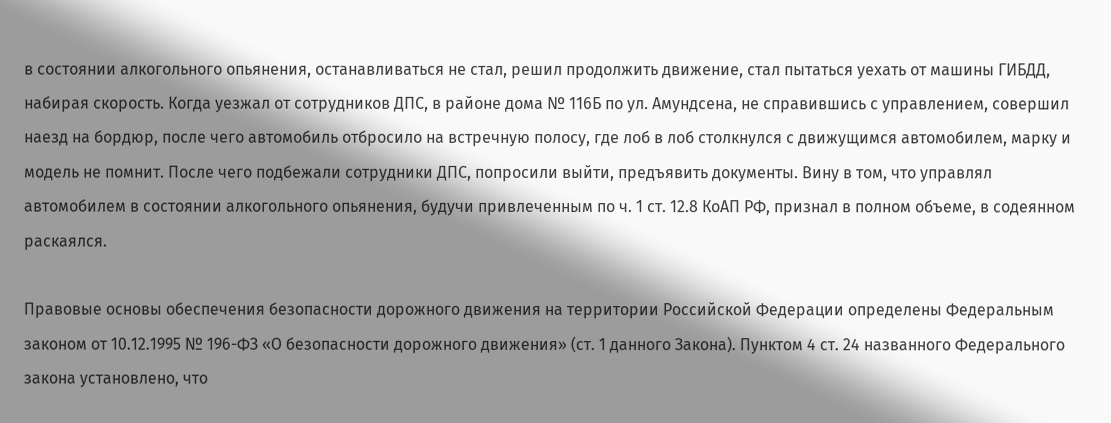в состоянии алкогольного опьянения, останавливаться не стал, решил продолжить движение, стал пытаться уехать от машины ГИБДД, набирая скорость. Когда уезжал от сотрудников ДПС, в районе дома № 116Б по ул. Амундсена, не справившись с управлением, совершил наезд на бордюр, после чего автомобиль отбросило на встречную полосу, где лоб в лоб столкнулся с движущимся автомобилем, марку и модель не помнит. После чего подбежали сотрудники ДПС, попросили выйти, предъявить документы. Вину в том, что управлял автомобилем в состоянии алкогольного опьянения, будучи привлеченным по ч. 1 ст. 12.8 КоАП РФ, признал в полном объеме, в содеянном раскаялся.

Правовые основы обеспечения безопасности дорожного движения на территории Российской Федерации определены Федеральным законом от 10.12.1995 № 196-ФЗ «О безопасности дорожного движения» (ст. 1 данного Закона). Пунктом 4 ст. 24 названного Федерального закона установлено, что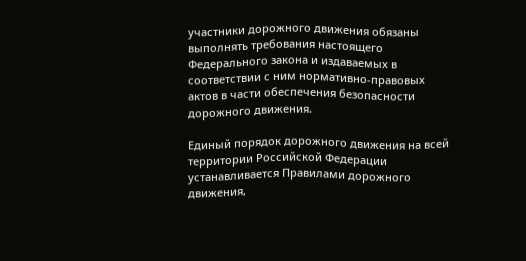участники дорожного движения обязаны выполнять требования настоящего Федерального закона и издаваемых в соответствии с ним нормативно-правовых актов в части обеспечения безопасности дорожного движения.

Единый порядок дорожного движения на всей территории Российской Федерации устанавливается Правилами дорожного движения,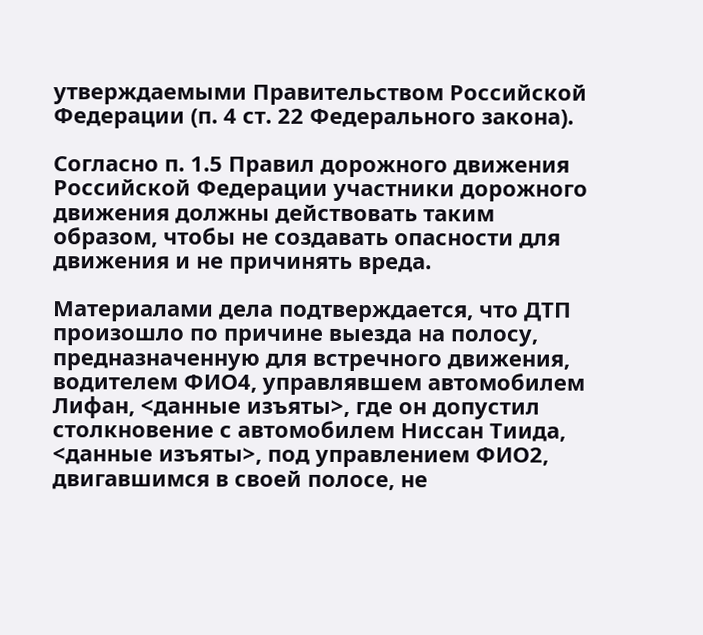утверждаемыми Правительством Российской Федерации (п. 4 ст. 22 Федерального закона).

Согласно п. 1.5 Правил дорожного движения Российской Федерации участники дорожного движения должны действовать таким образом, чтобы не создавать опасности для движения и не причинять вреда.

Материалами дела подтверждается, что ДТП произошло по причине выезда на полосу, предназначенную для встречного движения, водителем ФИО4, управлявшем автомобилем Лифан, <данные изъяты>, где он допустил столкновение с автомобилем Ниссан Тиида, <данные изъяты>, под управлением ФИО2, двигавшимся в своей полосе, не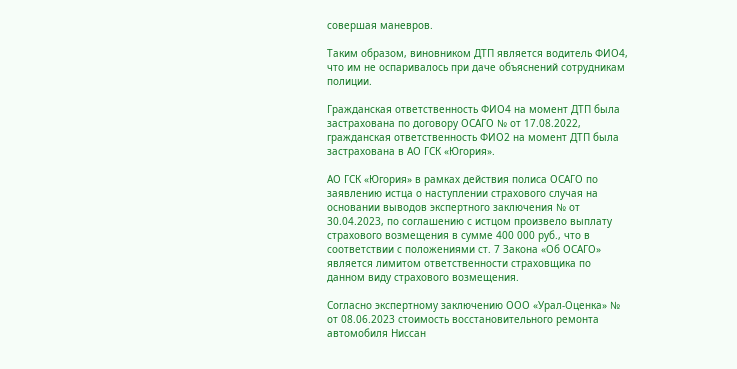совершая маневров.

Таким образом, виновником ДТП является водитель ФИО4, что им не оспаривалось при даче объяснений сотрудникам полиции.

Гражданская ответственность ФИО4 на момент ДТП была застрахована по договору ОСАГО № от 17.08.2022, гражданская ответственность ФИО2 на момент ДТП была застрахована в АО ГСК «Югория».

АО ГСК «Югория» в рамках действия полиса ОСАГО по заявлению истца о наступлении страхового случая на основании выводов экспертного заключения № от 30.04.2023, по соглашению с истцом произвело выплату страхового возмещения в сумме 400 000 руб., что в соответствии с положениями ст. 7 Закона «Об ОСАГО» является лимитом ответственности страховщика по данном виду страхового возмещения.

Согласно экспертному заключению ООО «Урал-Оценка» № от 08.06.2023 стоимость восстановительного ремонта автомобиля Ниссан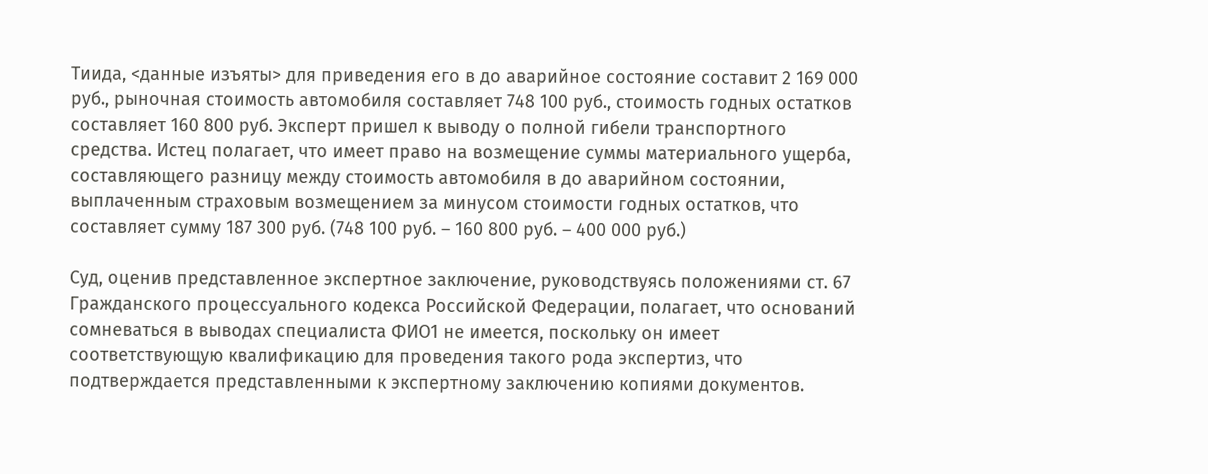Тиида, <данные изъяты> для приведения его в до аварийное состояние составит 2 169 000 руб., рыночная стоимость автомобиля составляет 748 100 руб., стоимость годных остатков составляет 160 800 руб. Эксперт пришел к выводу о полной гибели транспортного средства. Истец полагает, что имеет право на возмещение суммы материального ущерба, составляющего разницу между стоимость автомобиля в до аварийном состоянии, выплаченным страховым возмещением за минусом стоимости годных остатков, что составляет сумму 187 300 руб. (748 100 руб. – 160 800 руб. – 400 000 руб.)

Суд, оценив представленное экспертное заключение, руководствуясь положениями ст. 67 Гражданского процессуального кодекса Российской Федерации, полагает, что оснований сомневаться в выводах специалиста ФИО1 не имеется, поскольку он имеет соответствующую квалификацию для проведения такого рода экспертиз, что подтверждается представленными к экспертному заключению копиями документов.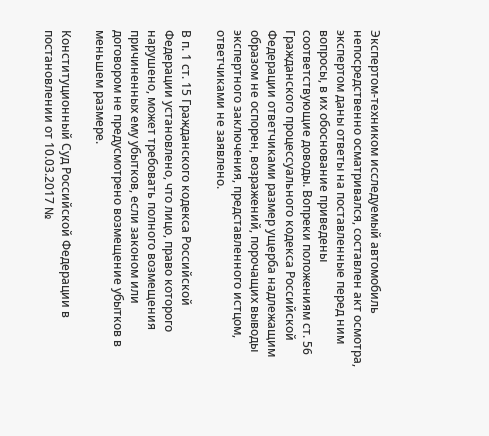Экспертом-техником исследуемый автомобиль непосредственно осматривался, составлен акт осмотра, экспертом даны ответы на поставленные перед ним вопросы, в их обоснование приведены соответствующие доводы. Вопреки положениям ст. 56 Гражданского процессуального кодекса Российской Федерации ответчиками размер ущерба надлежащим образом не оспорен, возражений, порочащих выводы экспертного заключения, представленного истцом, ответчиками не заявлено.

В п. 1 ст. 15 Гражданского кодекса Российской Федерации установлено, что лицо, право которого нарушено, может требовать полного возмещения причиненных ему убытков, если законом или договором не предусмотрено возмещение убытков в меньшем размере.

Конституционный Суд Российской Федерации в постановлении от 10.03.2017 №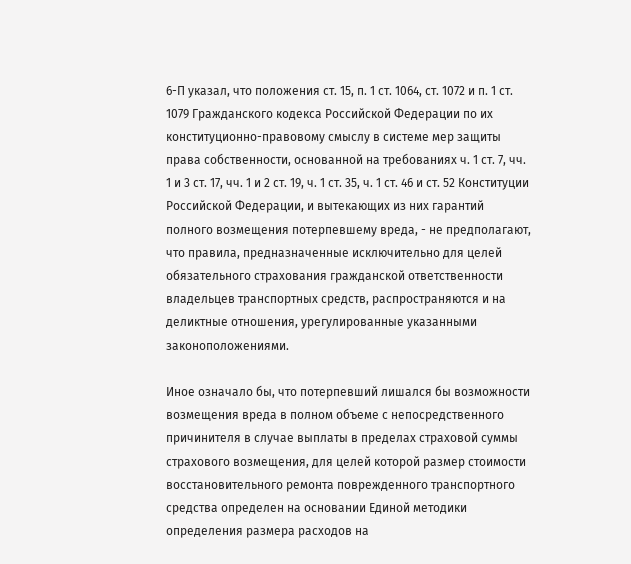6-П указал, что положения ст. 15, п. 1 ст. 1064, ст. 1072 и п. 1 ст. 1079 Гражданского кодекса Российской Федерации по их конституционно-правовому смыслу в системе мер защиты права собственности, основанной на требованиях ч. 1 ст. 7, чч. 1 и 3 ст. 17, чч. 1 и 2 ст. 19, ч. 1 ст. 35, ч. 1 ст. 46 и ст. 52 Конституции Российской Федерации, и вытекающих из них гарантий полного возмещения потерпевшему вреда, - не предполагают, что правила, предназначенные исключительно для целей обязательного страхования гражданской ответственности владельцев транспортных средств, распространяются и на деликтные отношения, урегулированные указанными законоположениями.

Иное означало бы, что потерпевший лишался бы возможности возмещения вреда в полном объеме с непосредственного причинителя в случае выплаты в пределах страховой суммы страхового возмещения, для целей которой размер стоимости восстановительного ремонта поврежденного транспортного средства определен на основании Единой методики определения размера расходов на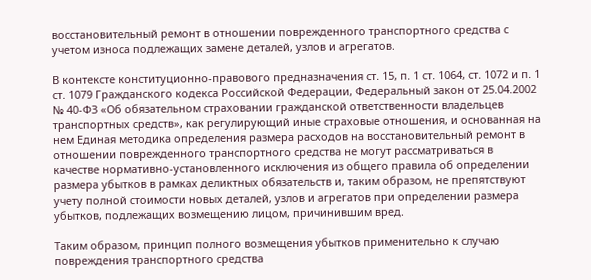восстановительный ремонт в отношении поврежденного транспортного средства с учетом износа подлежащих замене деталей, узлов и агрегатов.

В контексте конституционно-правового предназначения ст. 15, п. 1 ст. 1064, ст. 1072 и п. 1 ст. 1079 Гражданского кодекса Российской Федерации, Федеральный закон от 25.04.2002 № 40-ФЗ «Об обязательном страховании гражданской ответственности владельцев транспортных средств», как регулирующий иные страховые отношения, и основанная на нем Единая методика определения размера расходов на восстановительный ремонт в отношении поврежденного транспортного средства не могут рассматриваться в качестве нормативно-установленного исключения из общего правила об определении размера убытков в рамках деликтных обязательств и, таким образом, не препятствуют учету полной стоимости новых деталей, узлов и агрегатов при определении размера убытков, подлежащих возмещению лицом, причинившим вред.

Таким образом, принцип полного возмещения убытков применительно к случаю повреждения транспортного средства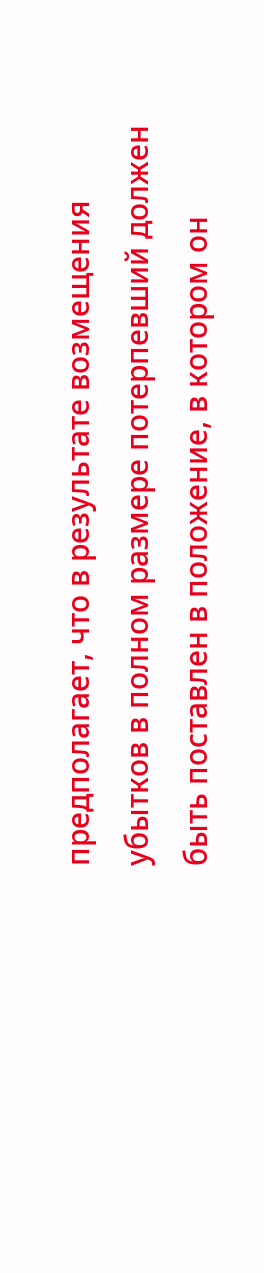предполагает, что в результате возмещения убытков в полном размере потерпевший должен быть поставлен в положение, в котором он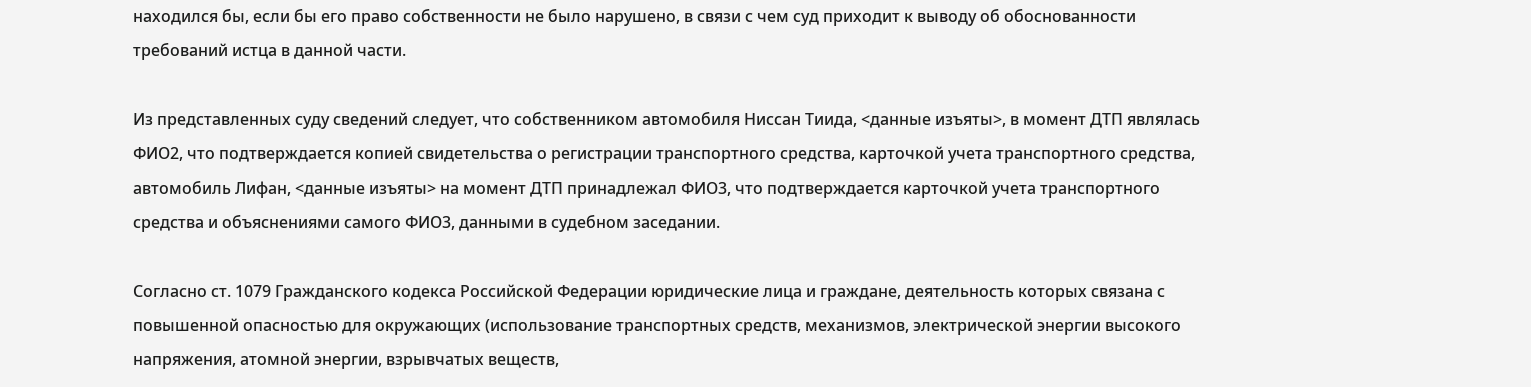находился бы, если бы его право собственности не было нарушено, в связи с чем суд приходит к выводу об обоснованности требований истца в данной части.

Из представленных суду сведений следует, что собственником автомобиля Ниссан Тиида, <данные изъяты>, в момент ДТП являлась ФИО2, что подтверждается копией свидетельства о регистрации транспортного средства, карточкой учета транспортного средства, автомобиль Лифан, <данные изъяты> на момент ДТП принадлежал ФИО3, что подтверждается карточкой учета транспортного средства и объяснениями самого ФИО3, данными в судебном заседании.

Согласно ст. 1079 Гражданского кодекса Российской Федерации юридические лица и граждане, деятельность которых связана с повышенной опасностью для окружающих (использование транспортных средств, механизмов, электрической энергии высокого напряжения, атомной энергии, взрывчатых веществ,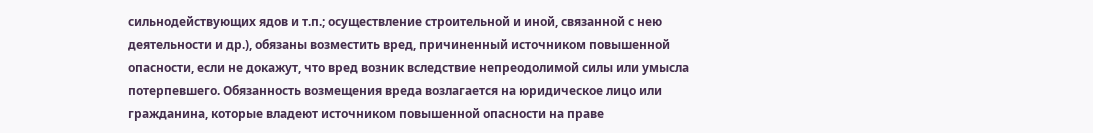сильнодействующих ядов и т.п.; осуществление строительной и иной, связанной с нею деятельности и др.), обязаны возместить вред, причиненный источником повышенной опасности, если не докажут, что вред возник вследствие непреодолимой силы или умысла потерпевшего. Обязанность возмещения вреда возлагается на юридическое лицо или гражданина, которые владеют источником повышенной опасности на праве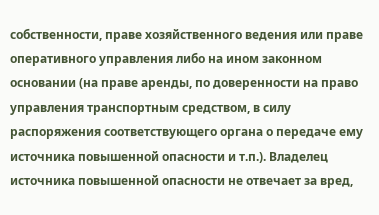собственности, праве хозяйственного ведения или праве оперативного управления либо на ином законном основании (на праве аренды, по доверенности на право управления транспортным средством, в силу распоряжения соответствующего органа о передаче ему источника повышенной опасности и т.п.). Владелец источника повышенной опасности не отвечает за вред,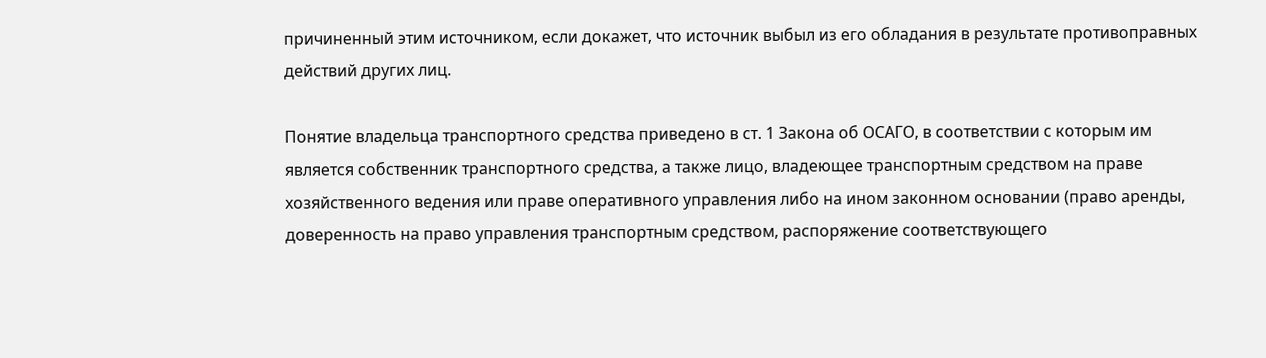причиненный этим источником, если докажет, что источник выбыл из его обладания в результате противоправных действий других лиц.

Понятие владельца транспортного средства приведено в ст. 1 Закона об ОСАГО, в соответствии с которым им является собственник транспортного средства, а также лицо, владеющее транспортным средством на праве хозяйственного ведения или праве оперативного управления либо на ином законном основании (право аренды, доверенность на право управления транспортным средством, распоряжение соответствующего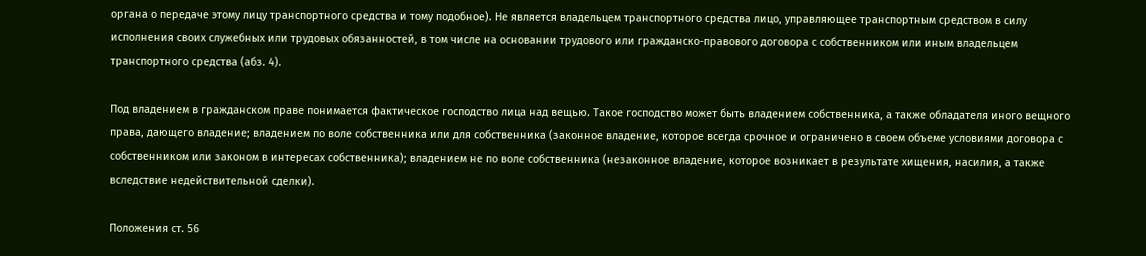органа о передаче этому лицу транспортного средства и тому подобное). Не является владельцем транспортного средства лицо, управляющее транспортным средством в силу исполнения своих служебных или трудовых обязанностей, в том числе на основании трудового или гражданско-правового договора с собственником или иным владельцем транспортного средства (абз. 4).

Под владением в гражданском праве понимается фактическое господство лица над вещью. Такое господство может быть владением собственника, а также обладателя иного вещного права, дающего владение; владением по воле собственника или для собственника (законное владение, которое всегда срочное и ограничено в своем объеме условиями договора с собственником или законом в интересах собственника); владением не по воле собственника (незаконное владение, которое возникает в результате хищения, насилия, а также вследствие недействительной сделки).

Положения ст. 56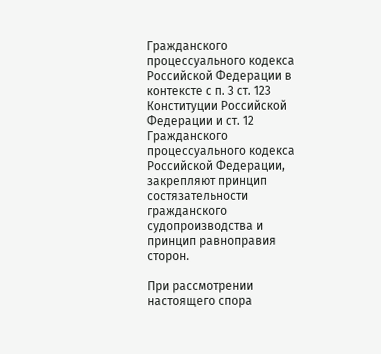Гражданского процессуального кодекса Российской Федерации в контексте с п. 3 ст. 123 Конституции Российской Федерации и ст. 12 Гражданского процессуального кодекса Российской Федерации, закрепляют принцип состязательности гражданского судопроизводства и принцип равноправия сторон.

При рассмотрении настоящего спора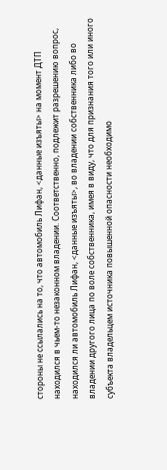стороны не ссылались на то, что автомобиль Лифан, <данные изъяты> на момент ДТП находился в чьем-то незаконном владении. Соответственно, подлежит разрешению вопрос, находился ли автомобиль Лифан, <данные изъяты>, во владении собственника либо во владении другого лица по воле собственника, имея в виду, что для признания того или иного субъекта владельцем источника повышенной опасности необходимо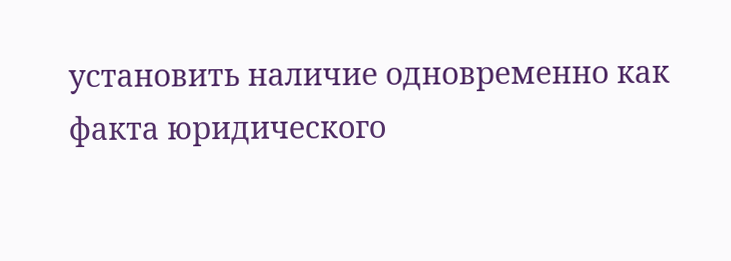установить наличие одновременно как факта юридического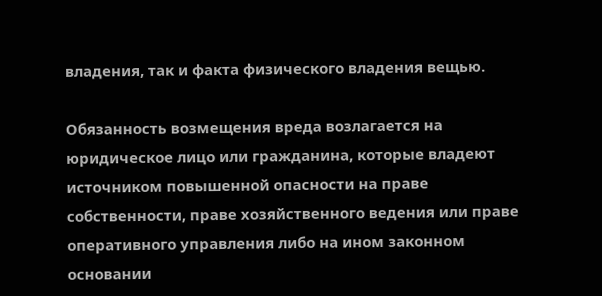владения, так и факта физического владения вещью.

Обязанность возмещения вреда возлагается на юридическое лицо или гражданина, которые владеют источником повышенной опасности на праве собственности, праве хозяйственного ведения или праве оперативного управления либо на ином законном основании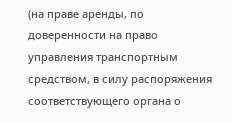(на праве аренды, по доверенности на право управления транспортным средством, в силу распоряжения соответствующего органа о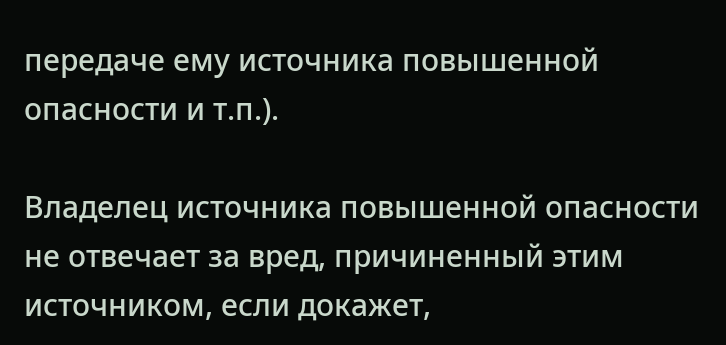передаче ему источника повышенной опасности и т.п.).

Владелец источника повышенной опасности не отвечает за вред, причиненный этим источником, если докажет,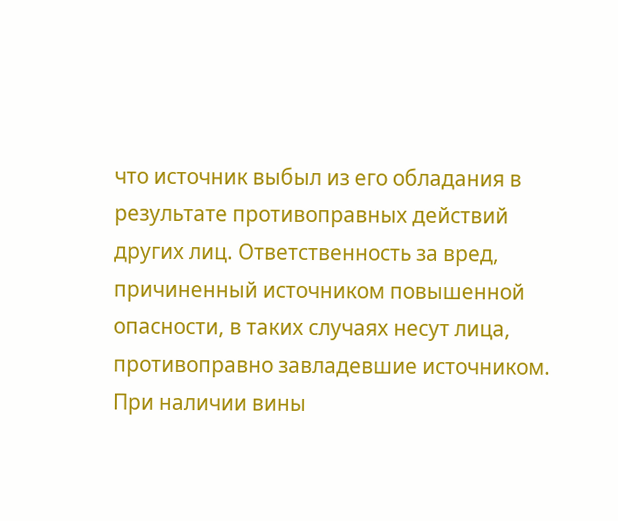что источник выбыл из его обладания в результате противоправных действий других лиц. Ответственность за вред, причиненный источником повышенной опасности, в таких случаях несут лица, противоправно завладевшие источником. При наличии вины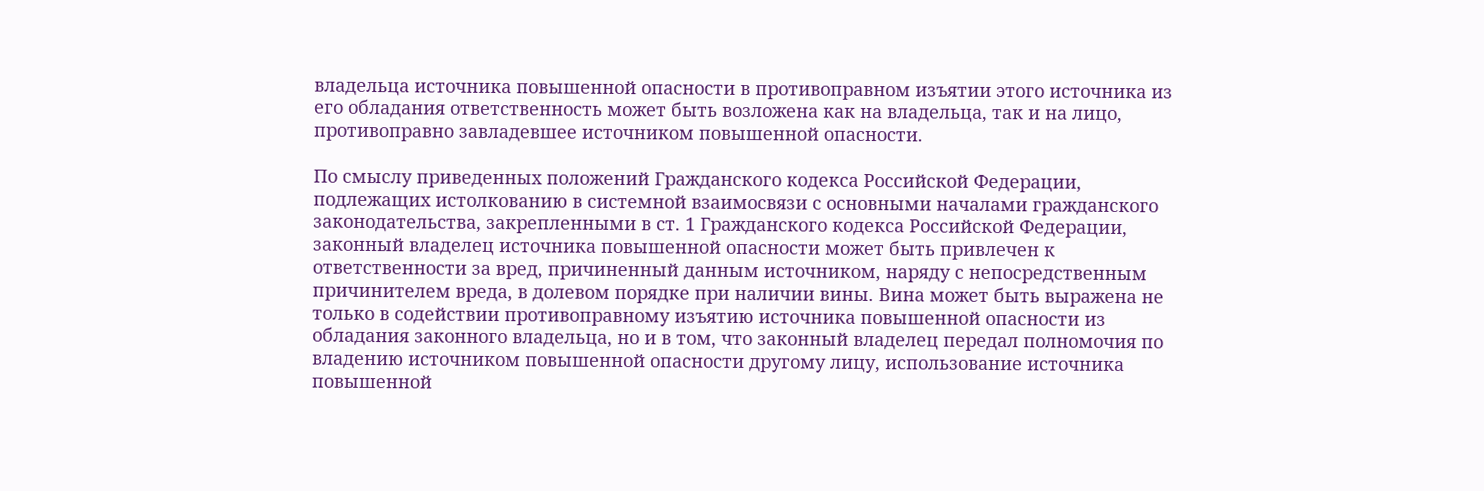владельца источника повышенной опасности в противоправном изъятии этого источника из его обладания ответственность может быть возложена как на владельца, так и на лицо, противоправно завладевшее источником повышенной опасности.

По смыслу приведенных положений Гражданского кодекса Российской Федерации, подлежащих истолкованию в системной взаимосвязи с основными началами гражданского законодательства, закрепленными в ст. 1 Гражданского кодекса Российской Федерации, законный владелец источника повышенной опасности может быть привлечен к ответственности за вред, причиненный данным источником, наряду с непосредственным причинителем вреда, в долевом порядке при наличии вины. Вина может быть выражена не только в содействии противоправному изъятию источника повышенной опасности из обладания законного владельца, но и в том, что законный владелец передал полномочия по владению источником повышенной опасности другому лицу, использование источника повышенной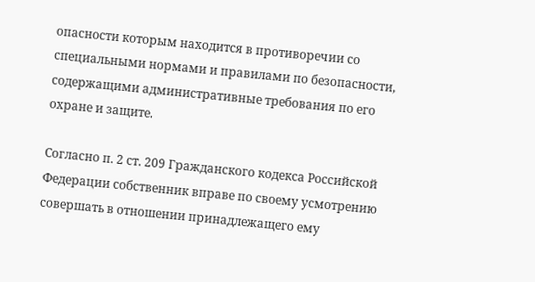опасности которым находится в противоречии со специальными нормами и правилами по безопасности, содержащими административные требования по его охране и защите.

Согласно п. 2 ст. 209 Гражданского кодекса Российской Федерации собственник вправе по своему усмотрению совершать в отношении принадлежащего ему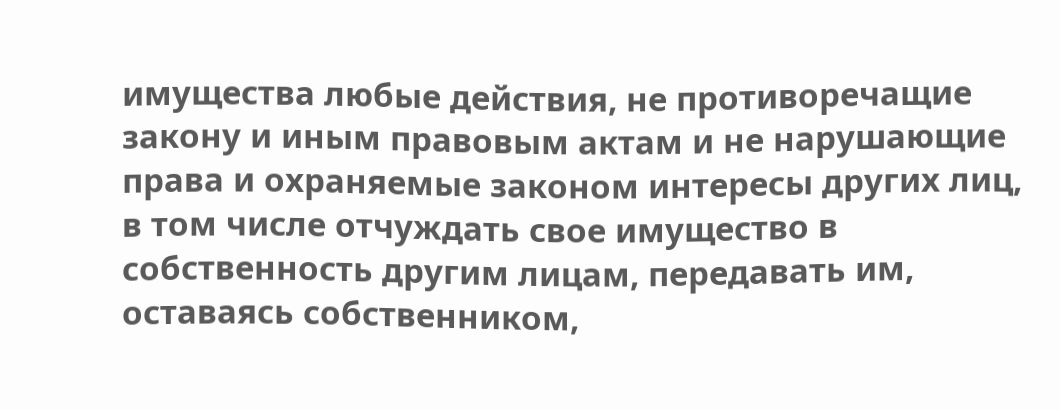имущества любые действия, не противоречащие закону и иным правовым актам и не нарушающие права и охраняемые законом интересы других лиц, в том числе отчуждать свое имущество в собственность другим лицам, передавать им, оставаясь собственником,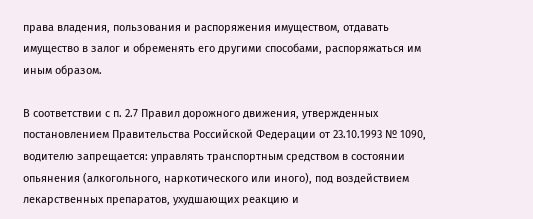права владения, пользования и распоряжения имуществом, отдавать имущество в залог и обременять его другими способами, распоряжаться им иным образом.

В соответствии с п. 2.7 Правил дорожного движения, утвержденных постановлением Правительства Российской Федерации от 23.10.1993 № 1090, водителю запрещается: управлять транспортным средством в состоянии опьянения (алкогольного, наркотического или иного), под воздействием лекарственных препаратов, ухудшающих реакцию и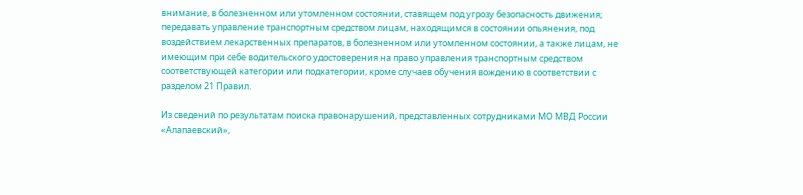внимание, в болезненном или утомленном состоянии, ставящем под угрозу безопасность движения; передавать управление транспортным средством лицам, находящимся в состоянии опьянения, под воздействием лекарственных препаратов, в болезненном или утомленном состоянии, а также лицам, не имеющим при себе водительского удостоверения на право управления транспортным средством соответствующей категории или подкатегории, кроме случаев обучения вождению в соответствии с разделом 21 Правил.

Из сведений по результатам поиска правонарушений, представленных сотрудниками МО МВД России «Алапаевский»,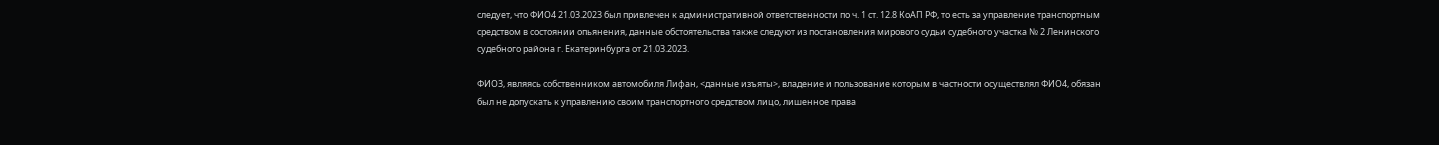следует, что ФИО4 21.03.2023 был привлечен к административной ответственности по ч. 1 ст. 12.8 КоАП РФ, то есть за управление транспортным средством в состоянии опьянения, данные обстоятельства также следуют из постановления мирового судьи судебного участка № 2 Ленинского судебного района г. Екатеринбурга от 21.03.2023.

ФИО3, являясь собственником автомобиля Лифан, <данные изъяты>, владение и пользование которым в частности осуществлял ФИО4, обязан был не допускать к управлению своим транспортного средством лицо, лишенное права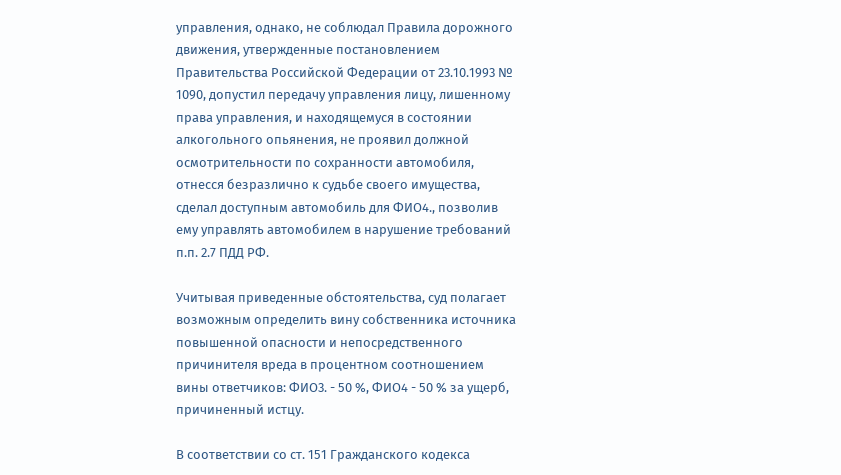управления, однако, не соблюдал Правила дорожного движения, утвержденные постановлением Правительства Российской Федерации от 23.10.1993 № 1090, допустил передачу управления лицу, лишенному права управления, и находящемуся в состоянии алкогольного опьянения, не проявил должной осмотрительности по сохранности автомобиля, отнесся безразлично к судьбе своего имущества, сделал доступным автомобиль для ФИО4., позволив ему управлять автомобилем в нарушение требований п.п. 2.7 ПДД РФ.

Учитывая приведенные обстоятельства, суд полагает возможным определить вину собственника источника повышенной опасности и непосредственного причинителя вреда в процентном соотношением вины ответчиков: ФИО3. - 50 %, ФИО4 - 50 % за ущерб, причиненный истцу.

В соответствии со ст. 151 Гражданского кодекса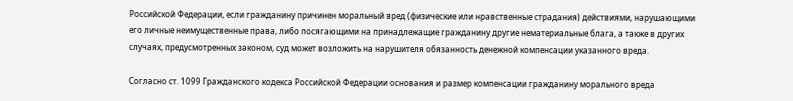Российской Федерации, если гражданину причинен моральный вред (физические или нравственные страдания) действиями, нарушающими его личные неимущественные права, либо посягающими на принадлежащие гражданину другие нематериальные блага, а также в других случаях, предусмотренных законом, суд может возложить на нарушителя обязанность денежной компенсации указанного вреда.

Согласно ст. 1099 Гражданского кодекса Российской Федерации основания и размер компенсации гражданину морального вреда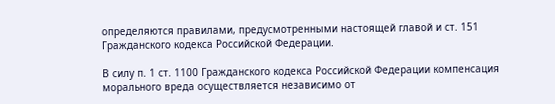определяются правилами, предусмотренными настоящей главой и ст. 151 Гражданского кодекса Российской Федерации.

В силу п. 1 ст. 1100 Гражданского кодекса Российской Федерации компенсация морального вреда осуществляется независимо от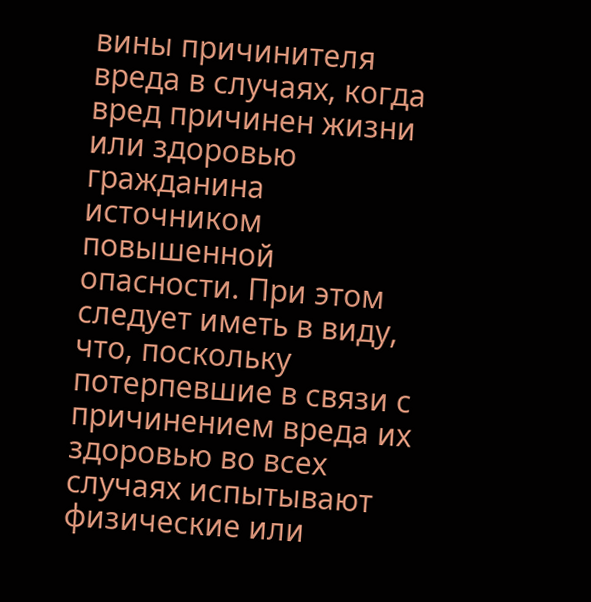вины причинителя вреда в случаях, когда вред причинен жизни или здоровью гражданина источником повышенной опасности. При этом следует иметь в виду, что, поскольку потерпевшие в связи с причинением вреда их здоровью во всех случаях испытывают физические или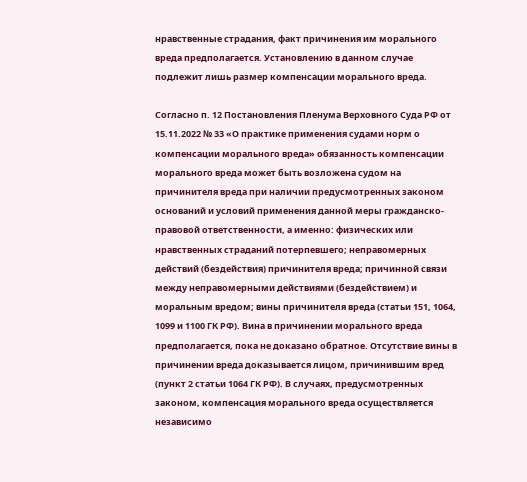нравственные страдания, факт причинения им морального вреда предполагается. Установлению в данном случае подлежит лишь размер компенсации морального вреда.

Согласно п. 12 Постановления Пленума Верховного Суда РФ от 15.11.2022 № 33 «О практике применения судами норм о компенсации морального вреда» обязанность компенсации морального вреда может быть возложена судом на причинителя вреда при наличии предусмотренных законом оснований и условий применения данной меры гражданско-правовой ответственности, а именно: физических или нравственных страданий потерпевшего; неправомерных действий (бездействия) причинителя вреда; причинной связи между неправомерными действиями (бездействием) и моральным вредом; вины причинителя вреда (статьи 151, 1064, 1099 и 1100 ГК РФ). Вина в причинении морального вреда предполагается, пока не доказано обратное. Отсутствие вины в причинении вреда доказывается лицом, причинившим вред (пункт 2 статьи 1064 ГК РФ). В случаях, предусмотренных законом, компенсация морального вреда осуществляется независимо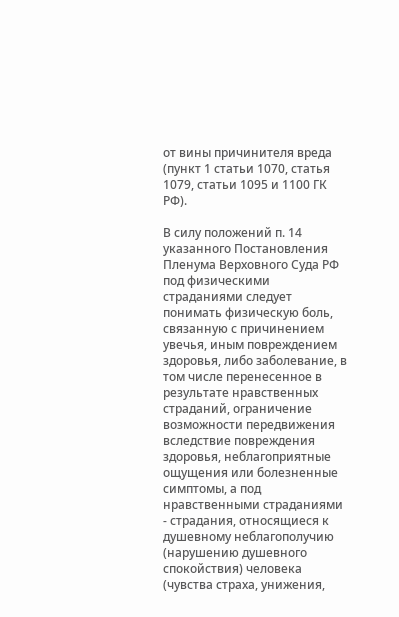от вины причинителя вреда (пункт 1 статьи 1070, статья 1079, статьи 1095 и 1100 ГК РФ).

В силу положений п. 14 указанного Постановления Пленума Верховного Суда РФ под физическими страданиями следует понимать физическую боль, связанную с причинением увечья, иным повреждением здоровья, либо заболевание, в том числе перенесенное в результате нравственных страданий, ограничение возможности передвижения вследствие повреждения здоровья, неблагоприятные ощущения или болезненные симптомы, а под нравственными страданиями - страдания, относящиеся к душевному неблагополучию (нарушению душевного спокойствия) человека (чувства страха, унижения,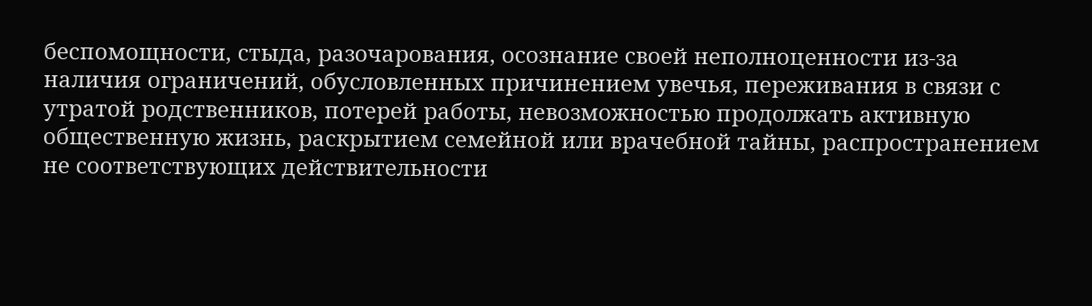беспомощности, стыда, разочарования, осознание своей неполноценности из-за наличия ограничений, обусловленных причинением увечья, переживания в связи с утратой родственников, потерей работы, невозможностью продолжать активную общественную жизнь, раскрытием семейной или врачебной тайны, распространением не соответствующих действительности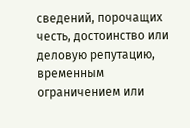сведений, порочащих честь, достоинство или деловую репутацию, временным ограничением или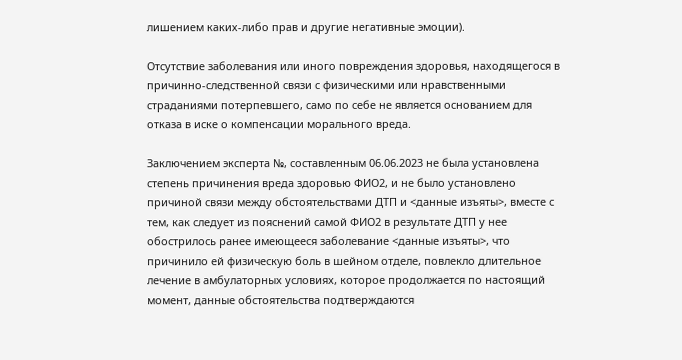лишением каких-либо прав и другие негативные эмоции).

Отсутствие заболевания или иного повреждения здоровья, находящегося в причинно-следственной связи с физическими или нравственными страданиями потерпевшего, само по себе не является основанием для отказа в иске о компенсации морального вреда.

Заключением эксперта №, составленным 06.06.2023 не была установлена степень причинения вреда здоровью ФИО2, и не было установлено причиной связи между обстоятельствами ДТП и <данные изъяты>, вместе с тем, как следует из пояснений самой ФИО2 в результате ДТП у нее обострилось ранее имеющееся заболевание <данные изъяты>, что причинило ей физическую боль в шейном отделе, повлекло длительное лечение в амбулаторных условиях, которое продолжается по настоящий момент, данные обстоятельства подтверждаются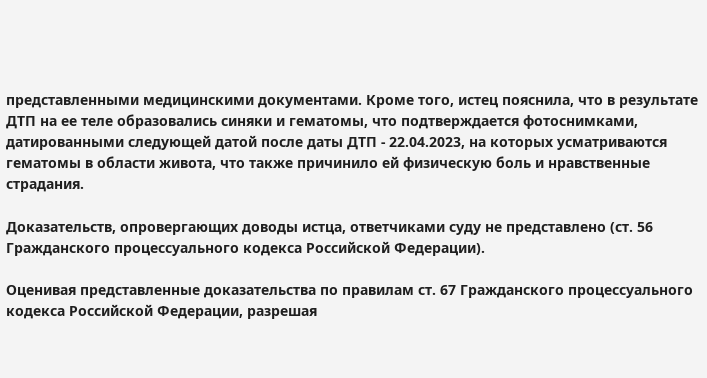представленными медицинскими документами. Кроме того, истец пояснила, что в результате ДТП на ее теле образовались синяки и гематомы, что подтверждается фотоснимками, датированными следующей датой после даты ДТП - 22.04.2023, на которых усматриваются гематомы в области живота, что также причинило ей физическую боль и нравственные страдания.

Доказательств, опровергающих доводы истца, ответчиками суду не представлено (ст. 56 Гражданского процессуального кодекса Российской Федерации).

Оценивая представленные доказательства по правилам ст. 67 Гражданского процессуального кодекса Российской Федерации, разрешая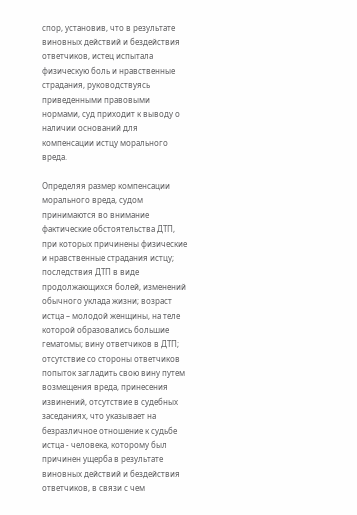спор, установив, что в результате виновных действий и бездействия ответчиков, истец испытала физическую боль и нравственные страдания, руководствуясь приведенными правовыми нормами, суд приходит к выводу о наличии оснований для компенсации истцу морального вреда.

Определяя размер компенсации морального вреда, судом принимаются во внимание фактические обстоятельства ДТП, при которых причинены физические и нравственные страдания истцу; последствия ДТП в виде продолжающихся болей, изменений обычного уклада жизни; возраст истца – молодой женщины, на теле которой образовались большие гематомы; вину ответчиков в ДТП; отсутствие со стороны ответчиков попыток загладить свою вину путем возмещения вреда, принесения извинений, отсутствие в судебных заседаниях, что указывает на безразличное отношение к судьбе истца - человека, которому был причинен ущерба в результате виновных действий и бездействия ответчиков, в связи с чем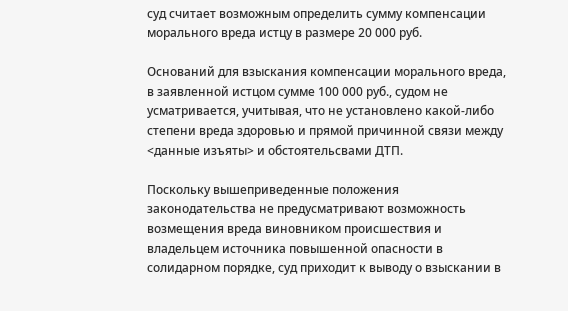суд считает возможным определить сумму компенсации морального вреда истцу в размере 20 000 руб.

Оснований для взыскания компенсации морального вреда, в заявленной истцом сумме 100 000 руб., судом не усматривается, учитывая, что не установлено какой-либо степени вреда здоровью и прямой причинной связи между <данные изъяты> и обстоятельсвами ДТП.

Поскольку вышеприведенные положения законодательства не предусматривают возможность возмещения вреда виновником происшествия и владельцем источника повышенной опасности в солидарном порядке, суд приходит к выводу о взыскании в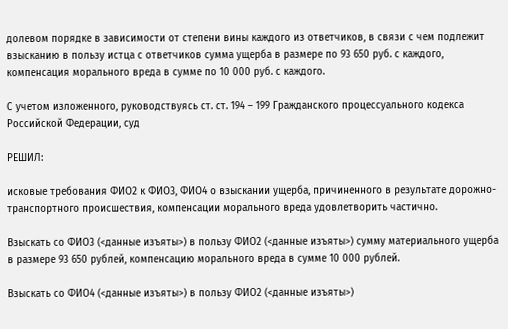долевом порядке в зависимости от степени вины каждого из ответчиков, в связи с чем подлежит взысканию в пользу истца с ответчиков сумма ущерба в размере по 93 650 руб. с каждого, компенсация морального вреда в сумме по 10 000 руб. с каждого.

С учетом изложенного, руководствуясь ст. ст. 194 – 199 Гражданского процессуального кодекса Российской Федерации, суд

РЕШИЛ:

исковые требования ФИО2 к ФИО3, ФИО4 о взыскании ущерба, причиненного в результате дорожно-транспортного происшествия, компенсации морального вреда удовлетворить частично.

Взыскать со ФИО3 (<данные изъяты>) в пользу ФИО2 (<данные изъяты>) сумму материального ущерба в размере 93 650 рублей, компенсацию морального вреда в сумме 10 000 рублей.

Взыскать со ФИО4 (<данные изъяты>) в пользу ФИО2 (<данные изъяты>)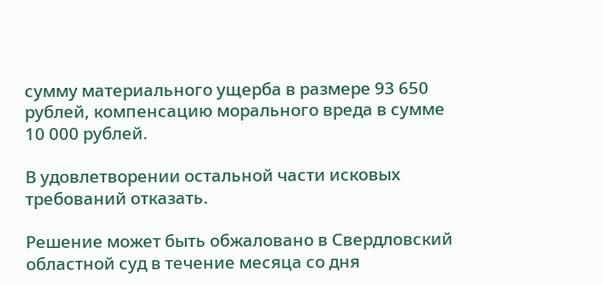сумму материального ущерба в размере 93 650 рублей, компенсацию морального вреда в сумме 10 000 рублей.

В удовлетворении остальной части исковых требований отказать.

Решение может быть обжаловано в Свердловский областной суд в течение месяца со дня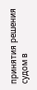принятия решения судом в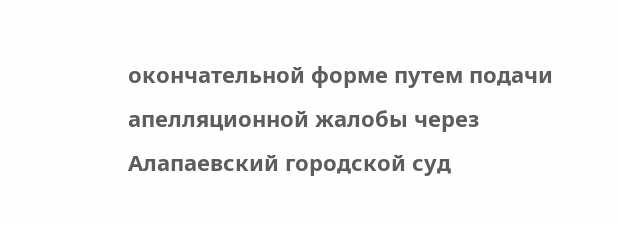окончательной форме путем подачи апелляционной жалобы через Алапаевский городской суд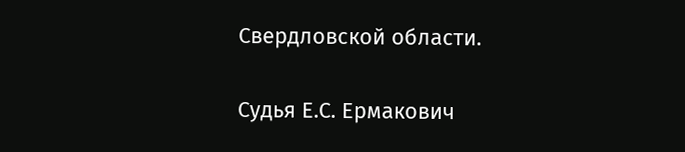Свердловской области.

Судья Е.С. Ермакович